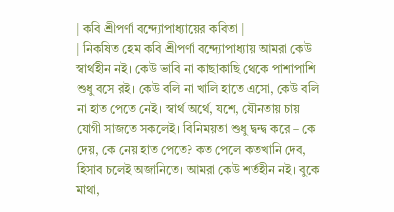| কবি শ্রীপর্ণা বন্দ্যোপাধ্যায়ের কবিতা |
| নিকষিত হেম কবি শ্রীপর্ণা বন্দ্যোপাধ্যায় আমরা কেউ স্বার্থহীন নই। কেউ ভাবি না কাছাকাছি থেকে পাশাপাশি শুধু বসে রই। কেউ বলি না খালি হাতে এসো, কেউ বলি না হাত পেতে নেই। স্বার্থ অর্থে, যশে, যৌনতায় চায় যোগী সাজতে সকলেই। বিনিময়তা শুধু দ্বন্দ্ব করে – কে দেয়, কে নেয় হাত পেতে? কত পেলে কতখানি দেব, হিসাব চলেই অজানিতে। আমরা কেউ শর্তহীন নই। বুকে মাথা,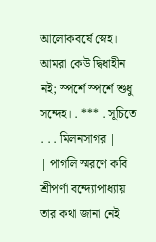আলোকবর্ষে স্নেহ। আমরা কেউ দ্বিধাহীন নই; স্পর্শে স্পর্শে শুধু সন্দেহ। . *** . সূচিতে . . . মিলনসাগর |
| পাগলি স্মরণে কবি শ্রীপর্ণা বন্দ্যোপাধ্যায় তার কথা জানা নেই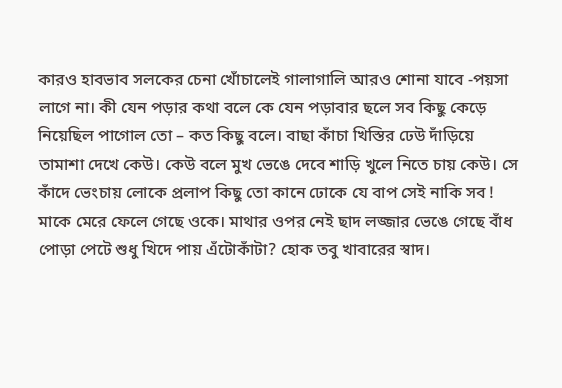কারও হাবভাব সলকের চেনা খোঁচালেই গালাগালি আরও শোনা যাবে -পয়সা লাগে না। কী যেন পড়ার কথা বলে কে যেন পড়াবার ছলে সব কিছু কেড়ে নিয়েছিল পাগোল তো – কত কিছু বলে। বাছা কাঁচা খিস্তির ঢেউ দাঁড়িয়ে তামাশা দেখে কেউ। কেউ বলে মুখ ভেঙে দেবে শাড়ি খুলে নিতে চায় কেউ। সে কাঁদে ভেংচায় লোকে প্রলাপ কিছু তো কানে ঢোকে যে বাপ সেই নাকি সব ! মাকে মেরে ফেলে গেছে ওকে। মাথার ওপর নেই ছাদ লজ্জার ভেঙে গেছে বাঁধ পোড়া পেটে শুধু খিদে পায় এঁটোকাঁটা? হোক তবু খাবারের স্বাদ।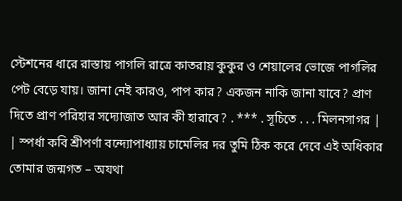স্টেশনের ধারে রাস্তায় পাগলি রাত্রে কাতরায় কুকুর ও শেয়ালের ভোজে পাগলির পেট বেড়ে যায়। জানা নেই কারও, পাপ কার? একজন নাকি জানা যাবে? প্রাণ দিতে প্রাণ পরিহার সদ্যোজাত আর কী হারাবে? . *** . সূচিতে . . . মিলনসাগর |
| স্পর্ধা কবি শ্রীপর্ণা বন্দ্যোপাধ্যায় চামেলির দর তুমি ঠিক করে দেবে এই অধিকার তোমার জন্মগত – অযথা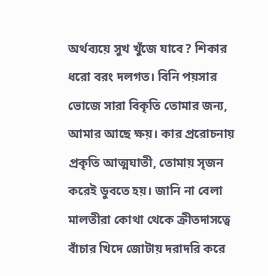অর্থব্যয়ে সুখ খুঁজে যাবে? শিকার ধরো বরং দলগত। বিনি পয়সার ভোজে সারা বিকৃতি তোমার জন্য, আমার আছে ক্ষয়। কার প্ররোচনায় প্রকৃতি আত্মঘাতী, তোমায় সৃজন করেই ডুবতে হয়। জানি না বেলা মালতীরা কোথা থেকে ক্রীতদাসত্বে বাঁচার খিদে জোটায় দরাদরি করে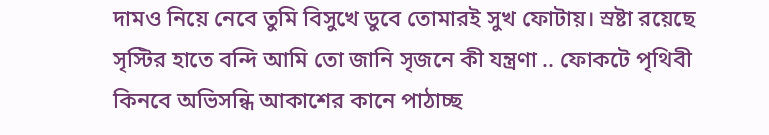দামও নিয়ে নেবে তুমি বিসুখে ডুবে তোমারই সুখ ফোটায়। স্রষ্টা রয়েছে সৃস্টির হাতে বন্দি আমি তো জানি সৃজনে কী যন্ত্রণা .. ফোকটে পৃথিবী কিনবে অভিসন্ধি আকাশের কানে পাঠাচ্ছ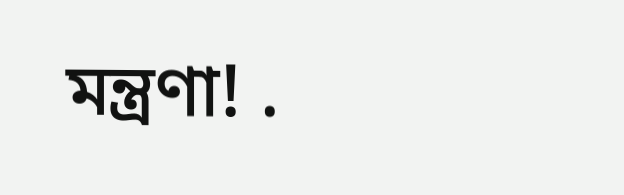মন্ত্রণা! .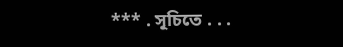*** . সূচিতে . . .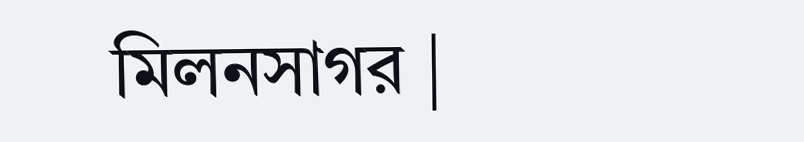মিলনসাগর |